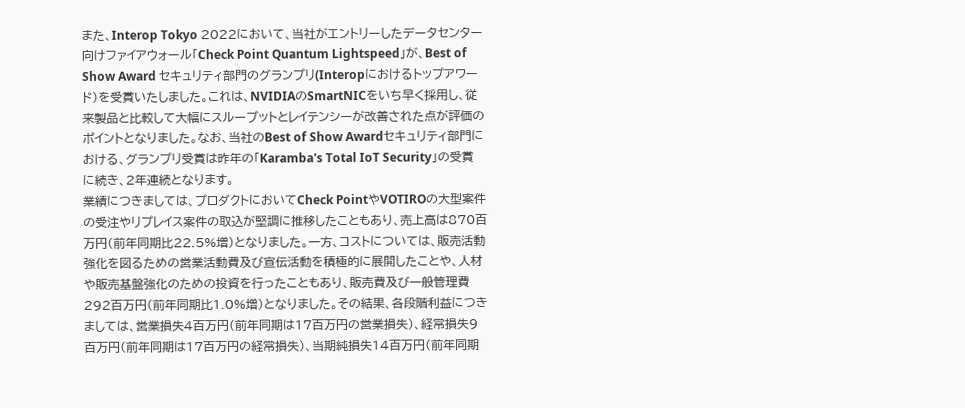また、Interop Tokyo 2022において、当社がエントリーしたデータセンター向けファイアウォール「Check Point Quantum Lightspeed」が、Best of Show Award セキュリティ部門のグランプリ(Interopにおけるトップアワード)を受賞いたしました。これは、NVIDIAのSmartNICをいち早く採用し、従来製品と比較して大幅にスループットとレイテンシーが改善された点が評価のポイントとなりました。なお、当社のBest of Show Awardセキュリティ部門における、グランプリ受賞は昨年の「Karamba's Total IoT Security」の受賞に続き、2年連続となります。
業績につきましては、プロダクトにおいてCheck PointやVOTIROの大型案件の受注やリプレイス案件の取込が堅調に推移したこともあり、売上高は870百万円(前年同期比22.5%増)となりました。一方、コストについては、販売活動強化を図るための営業活動費及び宣伝活動を積極的に展開したことや、人材や販売基盤強化のための投資を行ったこともあり、販売費及び一般管理費292百万円(前年同期比1.0%増)となりました。その結果、各段階利益につきましては、営業損失4百万円(前年同期は17百万円の営業損失)、経常損失9百万円(前年同期は17百万円の経常損失)、当期純損失14百万円(前年同期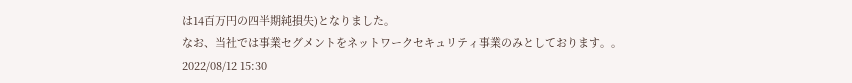は14百万円の四半期純損失)となりました。
なお、当社では事業セグメントをネットワークセキュリティ事業のみとしております。。
2022/08/12 15:30